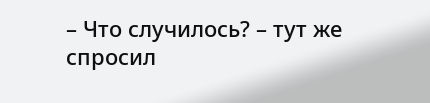– Что случилось? – тут же спросил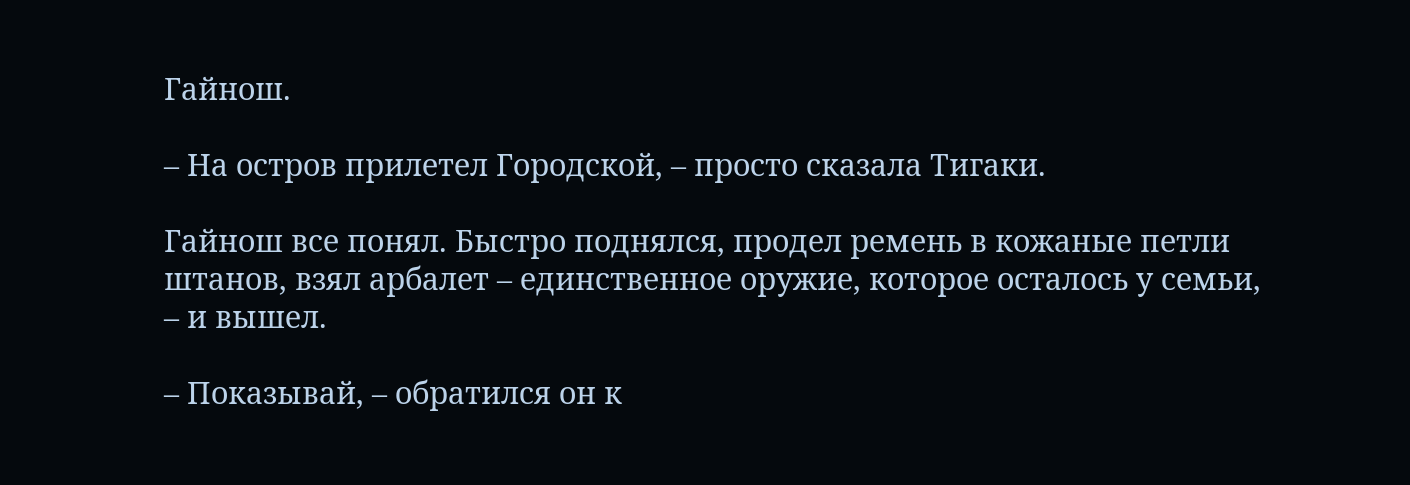Гайнош.

– На остров прилетел Городской, – просто сказала Тигаки.

Гайнош все понял. Быстро поднялся, продел ремень в кожаные петли штанов, взял арбалет – единственное оружие, которое осталось у семьи, – и вышел.

– Показывай, – обратился он к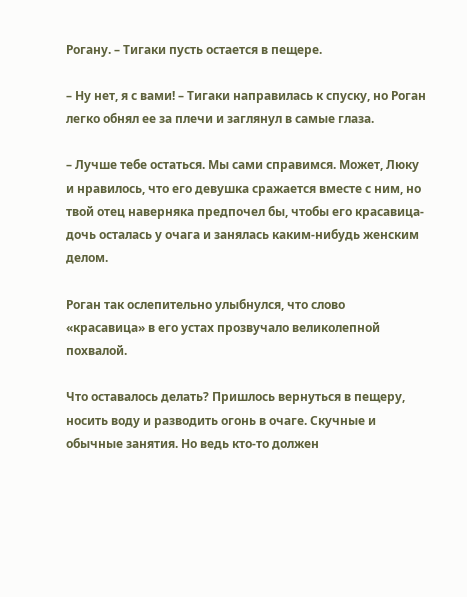Рогану. – Тигаки пусть остается в пещере.

– Ну нет, я с вами! – Тигаки направилась к спуску, но Роган легко обнял ее за плечи и заглянул в самые глаза.

– Лучше тебе остаться. Мы сами справимся. Может, Люку и нравилось, что его девушка сражается вместе с ним, но твой отец наверняка предпочел бы, чтобы его красавица-дочь осталась у очага и занялась каким-нибудь женским делом.

Роган так ослепительно улыбнулся, что слово «красавица» в его устах прозвучало великолепной похвалой.

Что оставалось делать? Пришлось вернуться в пещеру, носить воду и разводить огонь в очаге. Скучные и обычные занятия. Но ведь кто-то должен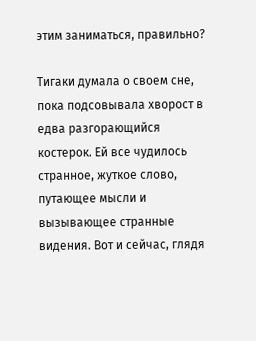этим заниматься, правильно?

Тигаки думала о своем сне, пока подсовывала хворост в едва разгорающийся костерок. Ей все чудилось странное, жуткое слово, путающее мысли и вызывающее странные видения. Вот и сейчас, глядя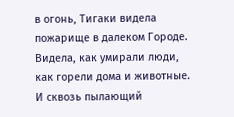в огонь, Тигаки видела пожарище в далеком Городе. Видела, как умирали люди, как горели дома и животные. И сквозь пылающий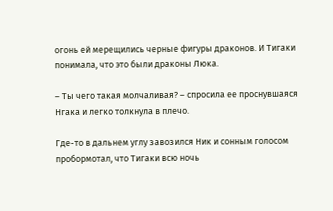огонь ей мерещились черные фигуры драконов. И Тигаки понимала, что это были драконы Люка.

– Ты чего такая молчаливая? – спросила ее проснувшаяся Нгака и легко толкнула в плечо.

Где-то в дальнем углу завозился Ник и сонным голосом пробормотал, что Тигаки всю ночь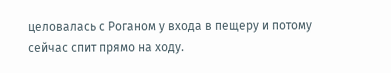целовалась с Роганом у входа в пещеру и потому сейчас спит прямо на ходу.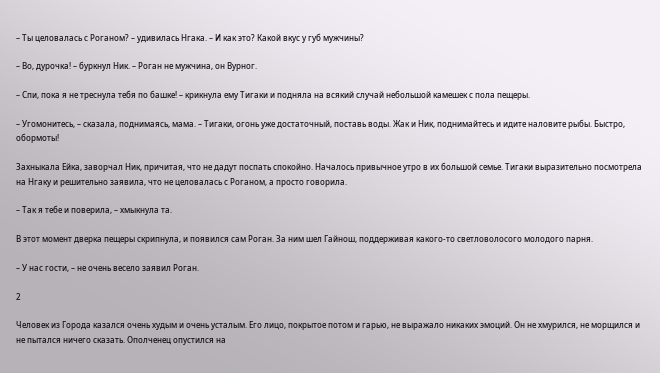– Ты целовалась с Роганом? – удивилась Нгака. – И как это? Какой вкус у губ мужчины?

– Во, дурочка! – буркнул Ник. – Роган не мужчина, он Вурног.

– Спи, пока я не треснула тебя по башке! – крикнула ему Тигаки и подняла на всякий случай небольшой камешек с пола пещеры.

– Угомонитесь, – сказала, поднимаясь, мама. – Тигаки, огонь уже достаточный, поставь воды. Жак и Ник, поднимайтесь и идите наловите рыбы. Быстро, обормоты!

Захныкала Ейка, заворчал Ник, причитая, что не дадут поспать спокойно. Началось привычное утро в их большой семье. Тигаки выразительно посмотрела на Нгаку и решительно заявила, что не целовалась с Роганом, а просто говорила.

– Так я тебе и поверила, – хмыкнула та.

В этот момент дверка пещеры скрипнула, и появился сам Роган. За ним шел Гайнош, поддерживая какого-то светловолосого молодого парня.

– У нас гости, – не очень весело заявил Роган.

2

Человек из Города казался очень худым и очень усталым. Его лицо, покрытое потом и гарью, не выражало никаких эмоций. Он не хмурился, не морщился и не пытался ничего сказать. Ополченец опустился на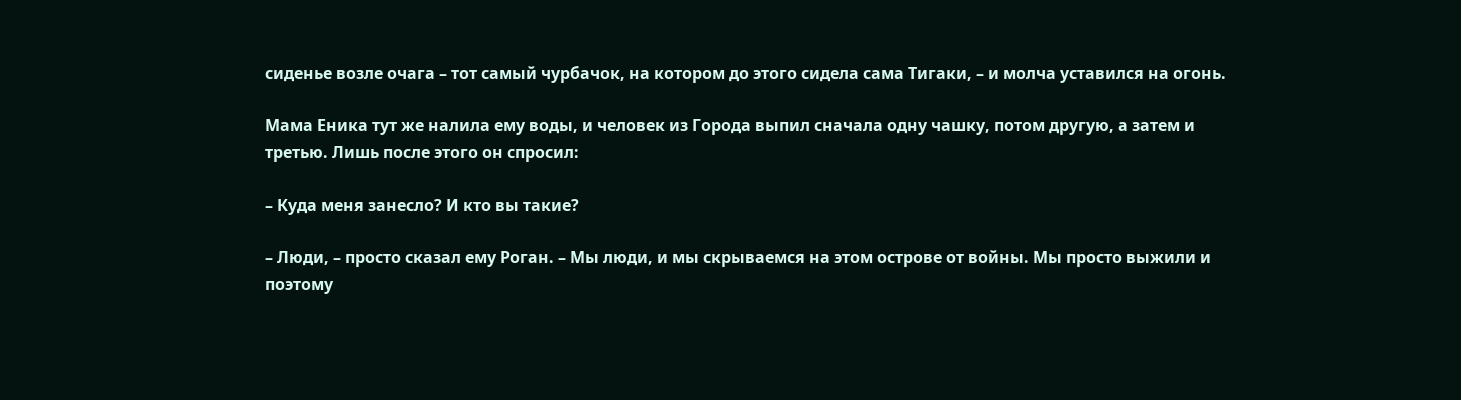сиденье возле очага – тот самый чурбачок, на котором до этого сидела сама Тигаки, – и молча уставился на огонь.

Мама Еника тут же налила ему воды, и человек из Города выпил сначала одну чашку, потом другую, а затем и третью. Лишь после этого он спросил:

– Куда меня занесло? И кто вы такие?

– Люди, – просто сказал ему Роган. – Мы люди, и мы скрываемся на этом острове от войны. Мы просто выжили и поэтому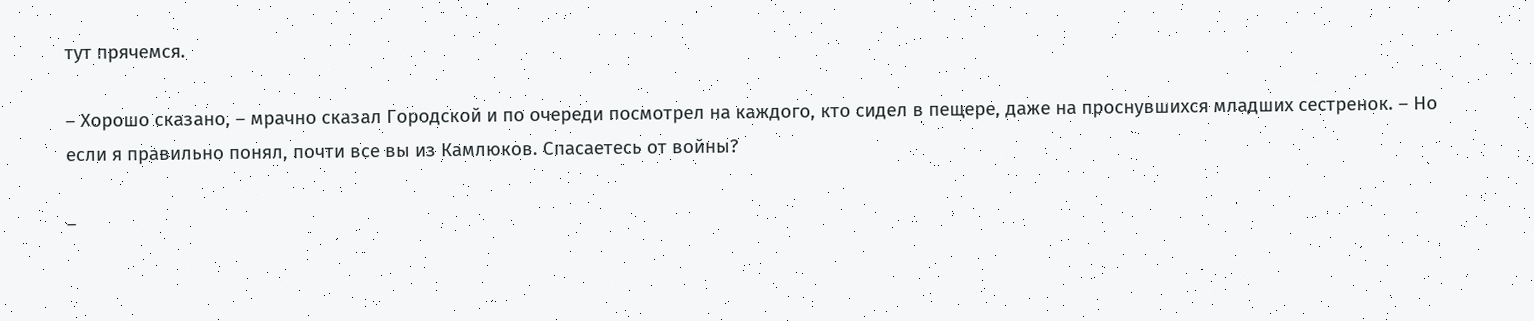тут прячемся.

– Хорошо сказано, – мрачно сказал Городской и по очереди посмотрел на каждого, кто сидел в пещере, даже на проснувшихся младших сестренок. – Но если я правильно понял, почти все вы из Камлюков. Спасаетесь от войны?

–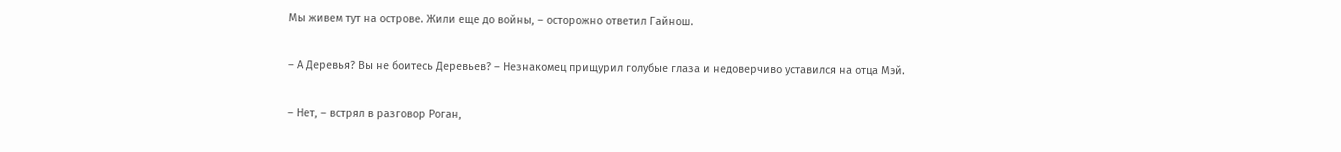Мы живем тут на острове. Жили еще до войны, – осторожно ответил Гайнош.

– А Деревья? Вы не боитесь Деревьев? – Незнакомец прищурил голубые глаза и недоверчиво уставился на отца Мэй.

– Нет, – встрял в разговор Роган,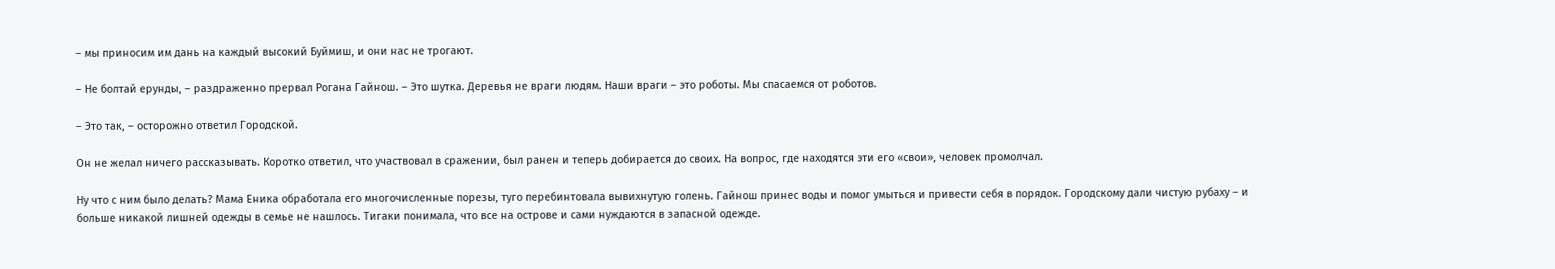– мы приносим им дань на каждый высокий Буймиш, и они нас не трогают.

– Не болтай ерунды, – раздраженно прервал Рогана Гайнош. – Это шутка. Деревья не враги людям. Наши враги – это роботы. Мы спасаемся от роботов.

– Это так, – осторожно ответил Городской.

Он не желал ничего рассказывать. Коротко ответил, что участвовал в сражении, был ранен и теперь добирается до своих. На вопрос, где находятся эти его «свои», человек промолчал.

Ну что с ним было делать? Мама Еника обработала его многочисленные порезы, туго перебинтовала вывихнутую голень. Гайнош принес воды и помог умыться и привести себя в порядок. Городскому дали чистую рубаху – и больше никакой лишней одежды в семье не нашлось. Тигаки понимала, что все на острове и сами нуждаются в запасной одежде.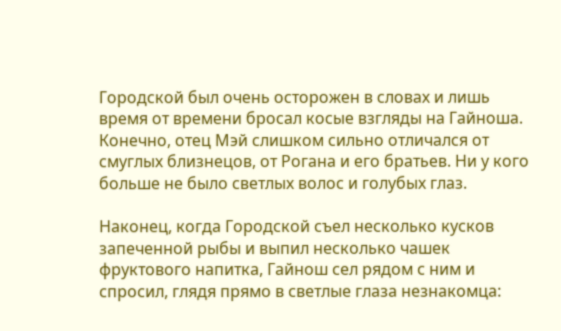Городской был очень осторожен в словах и лишь время от времени бросал косые взгляды на Гайноша. Конечно, отец Мэй слишком сильно отличался от смуглых близнецов, от Рогана и его братьев. Ни у кого больше не было светлых волос и голубых глаз.

Наконец, когда Городской съел несколько кусков запеченной рыбы и выпил несколько чашек фруктового напитка, Гайнош сел рядом с ним и спросил, глядя прямо в светлые глаза незнакомца: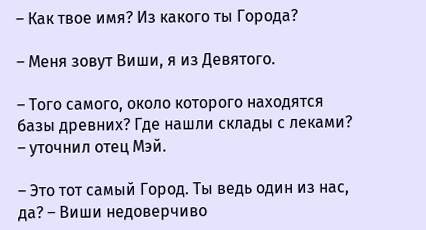– Как твое имя? Из какого ты Города?

– Меня зовут Виши, я из Девятого.

– Того самого, около которого находятся базы древних? Где нашли склады с леками? – уточнил отец Мэй.

– Это тот самый Город. Ты ведь один из нас, да? – Виши недоверчиво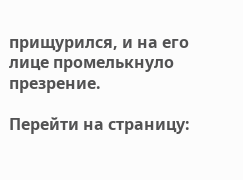прищурился, и на его лице промелькнуло презрение.

Перейти на страницу: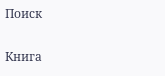Поиск

Книга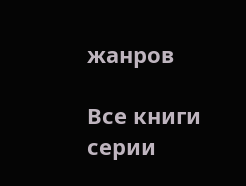жанров

Все книги серии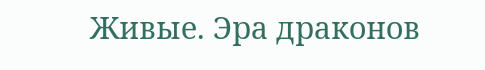Живые. Эра драконов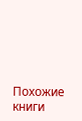Похожие книги